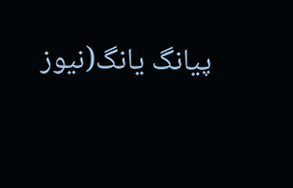پیانگ یانگ(نیوز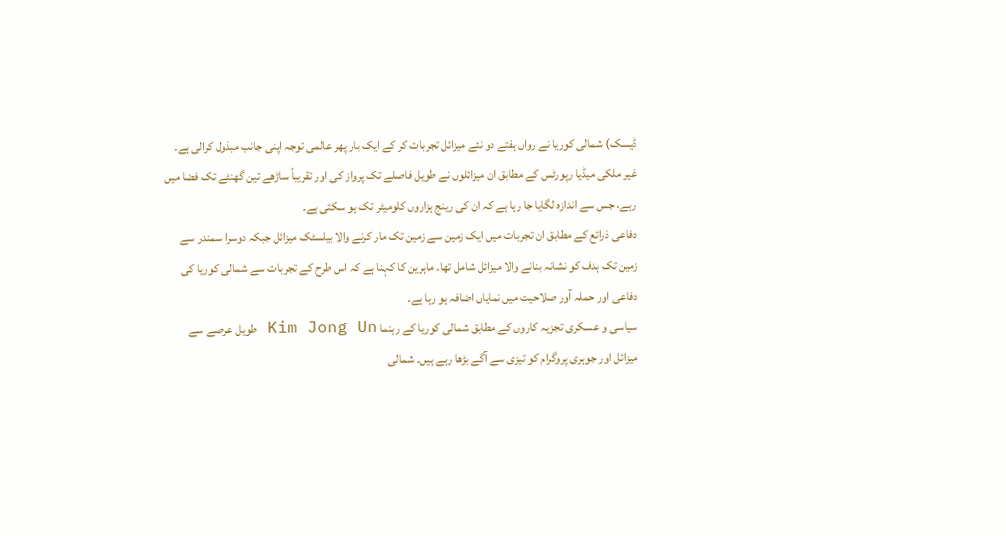ڈیسک) شمالی کوریا نے رواں ہفتے دو نئے میزائل تجربات کر کے ایک بار پھر عالمی توجہ اپنی جانب مبذول کرالی ہے۔ غیر ملکی میڈیا رپورٹس کے مطابق ان میزائلوں نے طویل فاصلے تک پرواز کی اور تقریباً ساڑھے تین گھنٹے تک فضا میں رہے، جس سے اندازہ لگایا جا رہا ہے کہ ان کی رینج ہزاروں کلومیٹر تک ہو سکتی ہے۔
دفاعی ذرائع کے مطابق ان تجربات میں ایک زمین سے زمین تک مار کرنے والا بیلسٹک میزائل جبکہ دوسرا سمندر سے زمین تک ہدف کو نشانہ بنانے والا میزائل شامل تھا۔ ماہرین کا کہنا ہے کہ اس طرح کے تجربات سے شمالی کوریا کی دفاعی اور حملہ آور صلاحیت میں نمایاں اضافہ ہو رہا ہے۔
سیاسی و عسکری تجزیہ کاروں کے مطابق شمالی کوریا کے رہنما Kim Jong Un طویل عرصے سے میزائل اور جوہری پروگرام کو تیزی سے آگے بڑھا رہے ہیں۔ شمالی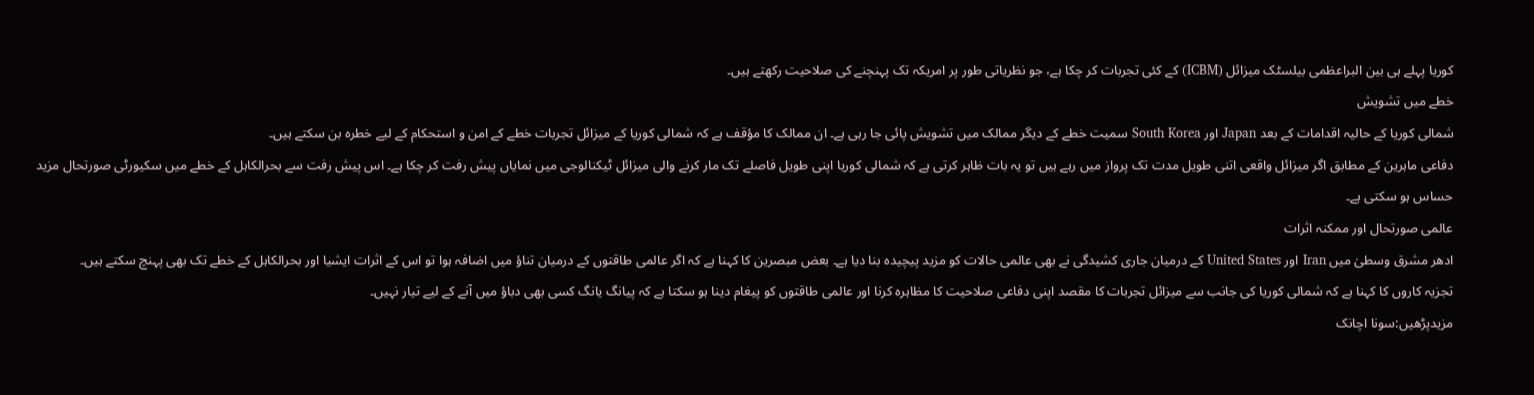کوریا پہلے ہی بین البراعظمی بیلسٹک میزائل (ICBM) کے کئی تجربات کر چکا ہے، جو نظریاتی طور پر امریکہ تک پہنچنے کی صلاحیت رکھتے ہیں۔
خطے میں تشویش
شمالی کوریا کے حالیہ اقدامات کے بعد Japan اور South Korea سمیت خطے کے دیگر ممالک میں تشویش پائی جا رہی ہے۔ ان ممالک کا مؤقف ہے کہ شمالی کوریا کے میزائل تجربات خطے کے امن و استحکام کے لیے خطرہ بن سکتے ہیں۔
دفاعی ماہرین کے مطابق اگر میزائل واقعی اتنی طویل مدت تک پرواز میں رہے ہیں تو یہ بات ظاہر کرتی ہے کہ شمالی کوریا اپنی طویل فاصلے تک مار کرنے والی میزائل ٹیکنالوجی میں نمایاں پیش رفت کر چکا ہے۔ اس پیش رفت سے بحرالکاہل کے خطے میں سکیورٹی صورتحال مزید حساس ہو سکتی ہے۔
عالمی صورتحال اور ممکنہ اثرات
ادھر مشرق وسطیٰ میں Iran اور United States کے درمیان جاری کشیدگی نے بھی عالمی حالات کو مزید پیچیدہ بنا دیا ہے۔ بعض مبصرین کا کہنا ہے کہ اگر عالمی طاقتوں کے درمیان تناؤ میں اضافہ ہوا تو اس کے اثرات ایشیا اور بحرالکاہل کے خطے تک بھی پہنچ سکتے ہیں۔
تجزیہ کاروں کا کہنا ہے کہ شمالی کوریا کی جانب سے میزائل تجربات کا مقصد اپنی دفاعی صلاحیت کا مظاہرہ کرنا اور عالمی طاقتوں کو پیغام دینا ہو سکتا ہے کہ پیانگ یانگ کسی بھی دباؤ میں آنے کے لیے تیار نہیں۔
مزیدپڑھیں:سونا اچانک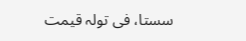سستا، فی تولہ قیمت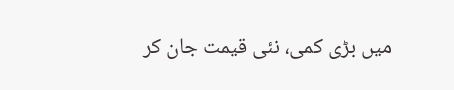میں بڑی کمی، نئی قیمت جان کر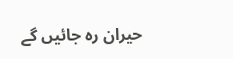حیران رہ جائیں گے